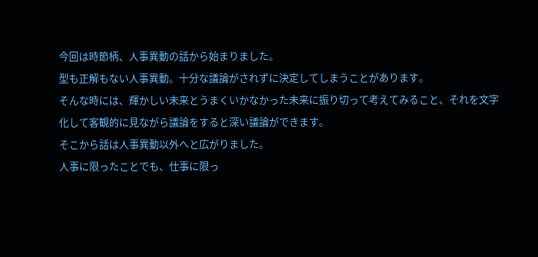今回は時節柄、人事異動の話から始まりました。
型も正解もない人事異動。十分な議論がされずに決定してしまうことがあります。
そんな時には、輝かしい未来とうまくいかなかった未来に振り切って考えてみること、それを文字化して客観的に見ながら議論をすると深い議論ができます。
そこから話は人事異動以外へと広がりました。
人事に限ったことでも、仕事に限っ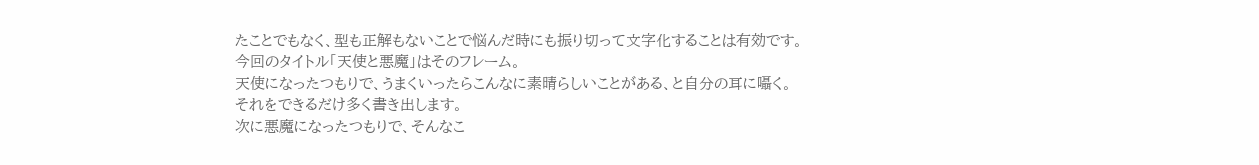たことでもなく、型も正解もないことで悩んだ時にも振り切って文字化することは有効です。
今回のタイトル「天使と悪魔」はそのフレーム。
天使になったつもりで、うまくいったらこんなに素晴らしいことがある、と自分の耳に囁く。
それをできるだけ多く書き出します。
次に悪魔になったつもりで、そんなこ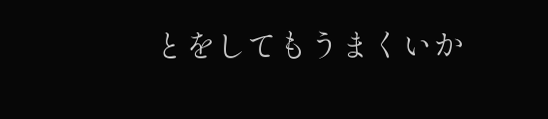とをしてもうまくいか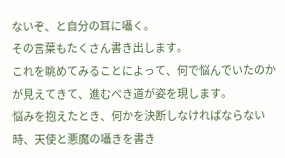ないぞ、と自分の耳に囁く。
その言葉もたくさん書き出します。
これを眺めてみることによって、何で悩んでいたのかが見えてきて、進むべき道が姿を現します。
悩みを抱えたとき、何かを決断しなければならない時、天使と悪魔の囁きを書き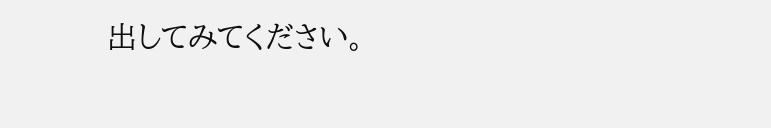出してみてください。